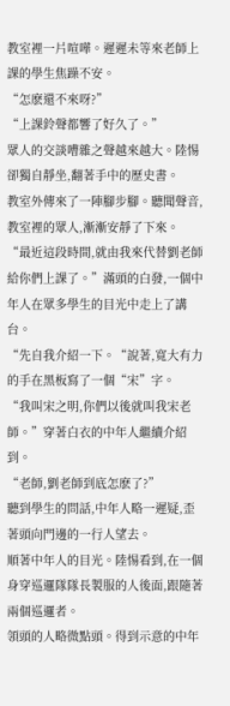教室裡一片喧嘩。遲遲未等來老師上課的學生焦躁不安。
“怎麽還不來呀?”
“上課鈴聲都響了好久了。”
眾人的交談嘈雜之聲越來越大。陸惕卻獨自靜坐,翻著手中的歷史書。
教室外傳來了一陣腳步腳。聽聞聲音,教室裡的眾人,漸漸安靜了下來。
“最近這段時間,就由我來代替劉老師給你們上課了。”滿頭的白發,一個中年人在眾多學生的目光中走上了講台。
“先自我介紹一下。“說著,寬大有力的手在黑板寫了一個“宋”字。
“我叫宋之明,你們以後就叫我宋老師。”穿著白衣的中年人繼續介紹到。
“老師,劉老師到底怎麽了?”
聽到學生的問話,中年人略一遲疑,歪著頭向門邊的一行人望去。
順著中年人的目光。陸惕看到,在一個身穿巡邏隊隊長製服的人後面,跟隨著兩個巡邏者。
領頭的人略微點頭。得到示意的中年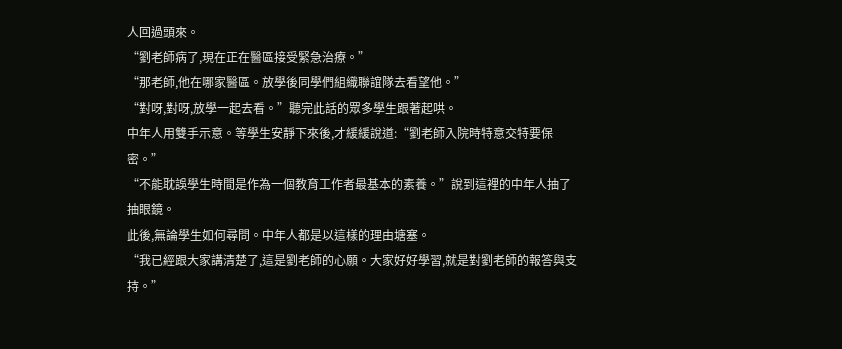人回過頭來。
“劉老師病了,現在正在醫區接受緊急治療。”
“那老師,他在哪家醫區。放學後同學們組織聯誼隊去看望他。”
“對呀,對呀,放學一起去看。”聽完此話的眾多學生跟著起哄。
中年人用雙手示意。等學生安靜下來後,才緩緩說道:“劉老師入院時特意交特要保密。”
“不能耽誤學生時間是作為一個教育工作者最基本的素養。”說到這裡的中年人抽了抽眼鏡。
此後,無論學生如何尋問。中年人都是以這樣的理由塘塞。
“我已經跟大家講清楚了,這是劉老師的心願。大家好好學習,就是對劉老師的報答與支持。”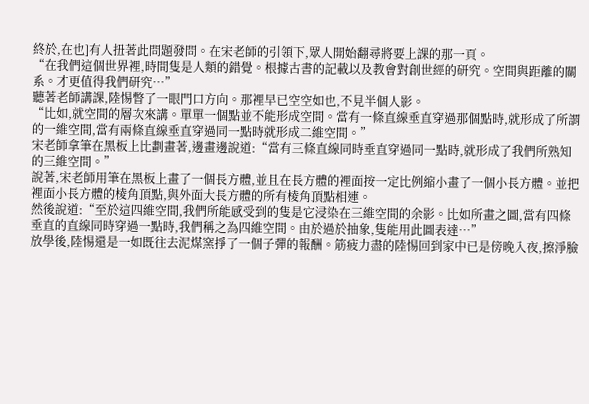終於,在也]有人扭著此問題發問。在宋老師的引領下,眾人開始翻尋將要上課的那一頁。
“在我們這個世界裡,時間隻是人類的錯覺。根據古書的記載以及教會對創世經的研究。空間與距離的關系。才更值得我們研究…”
聽著老師講課,陸惕瞥了一眼門口方向。那裡早已空空如也,不見半個人影。
“比如,就空間的層次來講。單單一個點並不能形成空間。當有一條直線垂直穿過那個點時,就形成了所謂的一維空間,當有兩條直線垂直穿過同一點時就形成二維空間。”
宋老師拿筆在黑板上比劃畫著,邊畫邊說道:“當有三條直線同時垂直穿過同一點時,就形成了我們所熟知的三維空間。”
說著,宋老師用筆在黑板上畫了一個長方體,並且在長方體的裡面按一定比例縮小畫了一個小長方體。並把裡面小長方體的棱角頂點,與外面大長方體的所有棱角頂點相連。
然後說道:“至於這四維空間,我們所能感受到的隻是它浸染在三維空間的余影。比如所畫之圖,當有四條垂直的直線同時穿過一點時,我們稱之為四維空間。由於過於抽象,隻能用此圖表達…”
放學後,陸惕還是一如既往去泥煤窯掙了一個子彈的報酬。筋疲力盡的陸惕回到家中已是傍晚入夜,擦淨臉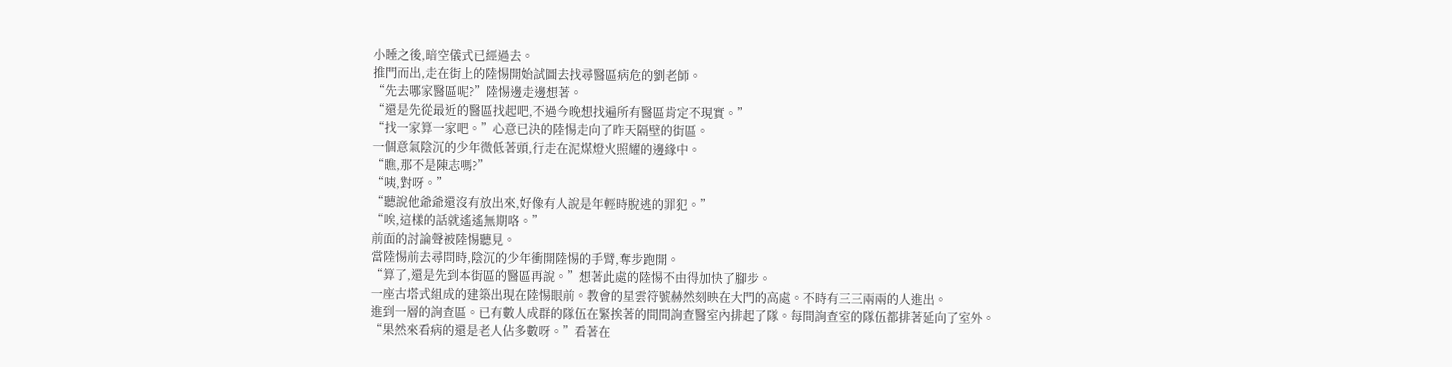小睡之後,暗空儀式已經過去。
推門而出,走在街上的陸惕開始試圖去找尋醫區病危的劉老師。
“先去哪家醫區呢?”陸惕邊走邊想著。
“還是先從最近的醫區找起吧,不過今晚想找遍所有醫區肯定不現實。”
“找一家算一家吧。”心意已決的陸惕走向了昨天隔壁的街區。
一個意氣陰沉的少年微低著頭,行走在泥煤燈火照耀的邊緣中。
“瞧,那不是陳志嗎?”
“咦,對呀。”
“聽說他爺爺還沒有放出來,好像有人說是年輕時脫逃的罪犯。”
“唉,這樣的話就遙遙無期咯。”
前面的討論聲被陸惕聽見。
當陸惕前去尋問時,陰沉的少年衝開陸惕的手臂,奪步跑開。
“算了,還是先到本街區的醫區再說。”想著此處的陸惕不由得加快了腳步。
一座古塔式組成的建築出現在陸惕眼前。教會的星雲符號赫然刻映在大門的高處。不時有三三兩兩的人進出。
進到一層的詢查區。已有數人成群的隊伍在緊挨著的間間詢查醫室內排起了隊。每間詢查室的隊伍都排著延向了室外。
“果然來看病的還是老人佔多數呀。”看著在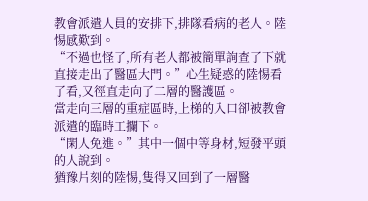教會派遣人員的安排下,排隊看病的老人。陸惕感歎到。
“不過也怪了,所有老人都被簡單詢查了下就直接走出了醫區大門。”心生疑惑的陸惕看了看,又徑直走向了二層的醫護區。
當走向三層的重症區時,上梯的入口卻被教會派遣的臨時工攔下。
“閑人免進。”其中一個中等身材,短發平頭的人說到。
猶豫片刻的陸惕,隻得又回到了一層醫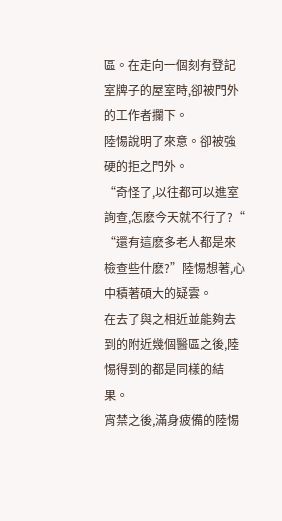區。在走向一個刻有登記室牌子的屋室時,卻被門外的工作者攔下。
陸惕說明了來意。卻被強硬的拒之門外。
“奇怪了,以往都可以進室詢查,怎麽今天就不行了?“
“還有這麽多老人都是來檢查些什麽?”陸惕想著,心中積著碩大的疑雲。
在去了與之相近並能夠去到的附近幾個醫區之後,陸惕得到的都是同樣的結果。
宵禁之後,滿身疲備的陸惕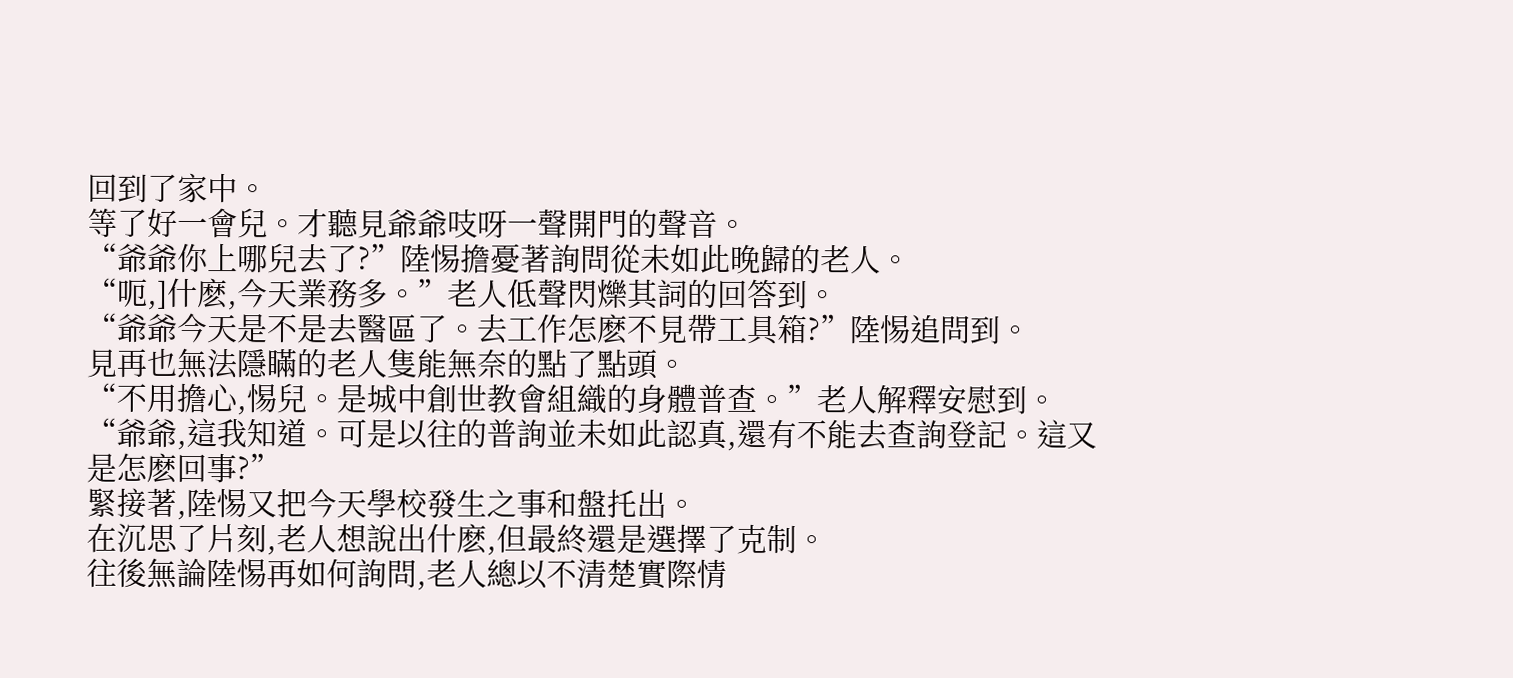回到了家中。
等了好一會兒。才聽見爺爺吱呀一聲開門的聲音。
“爺爺你上哪兒去了?”陸惕擔憂著詢問從未如此晚歸的老人。
“呃,]什麽,今天業務多。”老人低聲閃爍其詞的回答到。
“爺爺今天是不是去醫區了。去工作怎麽不見帶工具箱?”陸惕追問到。
見再也無法隱瞞的老人隻能無奈的點了點頭。
“不用擔心,惕兒。是城中創世教會組織的身體普查。”老人解釋安慰到。
“爺爺,這我知道。可是以往的普詢並未如此認真,還有不能去查詢登記。這又是怎麽回事?”
緊接著,陸惕又把今天學校發生之事和盤托出。
在沉思了片刻,老人想說出什麽,但最終還是選擇了克制。
往後無論陸惕再如何詢問,老人總以不清楚實際情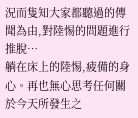況而隻知大家都聽過的傳聞為由,對陸惕的問題進行推脫…
躺在床上的陸惕,疲備的身心。再也無心思考任何關於今天所發生之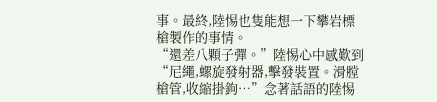事。最終,陸惕也隻能想一下攀岩標槍製作的事情。
“還差八顆子彈。”陸惕心中感歎到
“尼繩,螺旋發射器,擊發裝置。滑膛槍管,收縮掛鉤…”念著話語的陸惕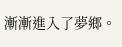漸漸進入了夢鄉。